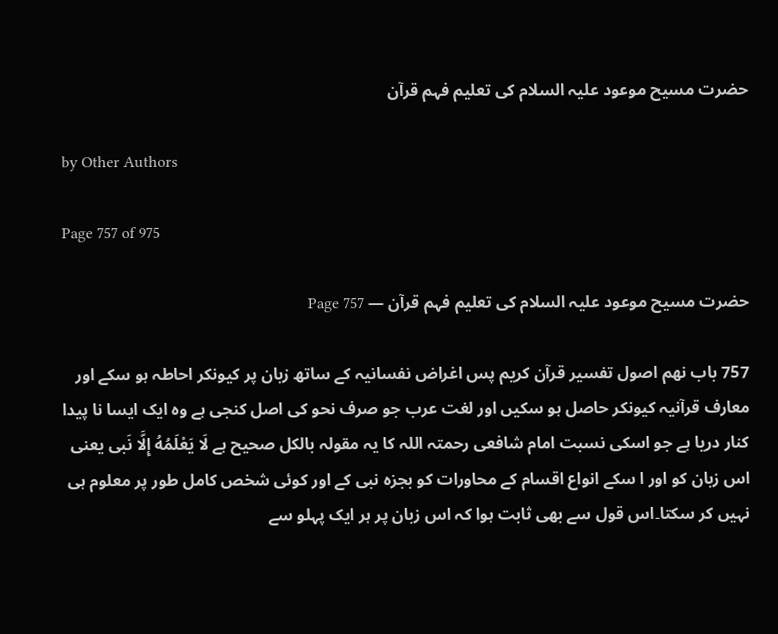حضرت مسیح موعود علیہ السلام کی تعلیم فہم قرآن

by Other Authors

Page 757 of 975

حضرت مسیح موعود علیہ السلام کی تعلیم فہم قرآن — Page 757

757 باب نهم اصول تفسیر قرآن کریم پس اغراض نفسانیہ کے ساتھ زبان پر کیونکر احاطہ ہو سکے اور معارف قرآنیہ کیونکر حاصل ہو سکیں اور لغت عرب جو صرف نحو کی اصل کنجی ہے وہ ایک ایسا نا پیدا کنار دریا ہے جو اسکی نسبت امام شافعی رحمتہ اللہ کا یہ مقولہ بالکل صحیح ہے لَا يَعْلَمُهُ إِلَّا نَبی یعنی اس زبان کو اور ا سکے انواع اقسام کے محاورات کو بجزہ نبی کے اور کوئی شخص کامل طور پر معلوم ہی نہیں کر سکتا۔اس قول سے بھی ثابت ہوا کہ اس زبان پر ہر ایک پہلو سے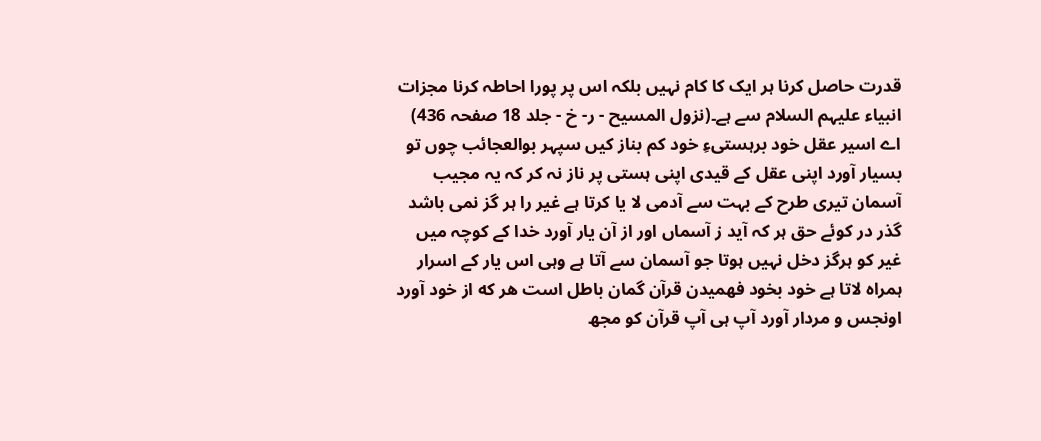قدرت حاصل کرنا ہر ایک کا کام نہیں بلکہ اس پر پورا احاطہ کرنا مجزات انبیاء علیہم السلام سے ہے۔(نزول المسیح - ر- خ - جلد 18 صفحہ 436) اے اسیر عقل خود برہستیءِ خود کم بناز کیں سپہر بوالعجائب چوں تو بسیار آورد اپنی عقل کے قیدی اپنی ہستی پر ناز نہ کر کہ یہ مجیب آسمان تیری طرح کے بہت سے آدمی لا یا کرتا ہے غیر را ہر گز نمی باشد گذر در کوئے حق ہر کہ آید ز آسماں اور از آن یار آورد خدا کے کوچہ میں غیر کو ہرگز دخل نہیں ہوتا جو آسمان سے آتا ہے وہی اس یار کے اسرار ہمراہ لاتا ہے خود بخود فهمیدن قرآن گمان باطل است هر که از خود آورد اونجس و مردار آورد آپ ہی آپ قرآن کو مجھ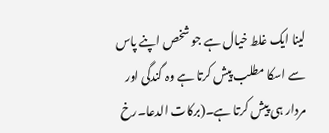لینا ایک غلط خیال ہے جو شخص اپنے پاس سے اسکا مطلب پیش کرتا ہے وہ گندگی اور مردار ہی پیش کرتا ہے۔(برکات الدعا۔رخ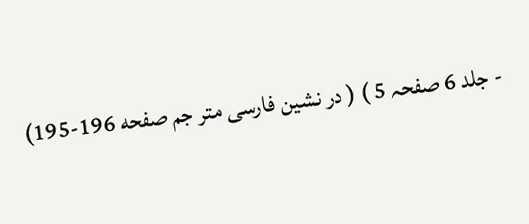- جلد 6 صفحہ 5 ) ( در نشین فارسی متر جم صفحه 196-195)